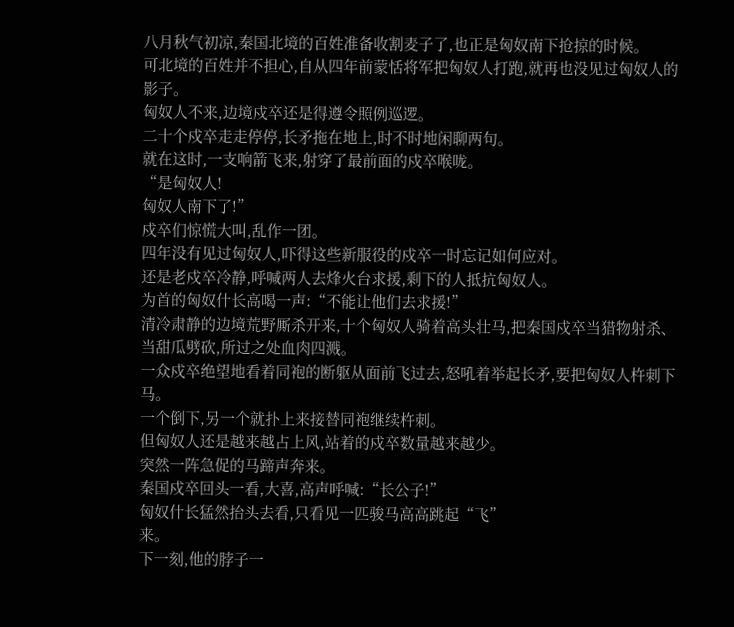八月秋气初凉,秦国北境的百姓准备收割麦子了,也正是匈奴南下抢掠的时候。
可北境的百姓并不担心,自从四年前蒙恬将军把匈奴人打跑,就再也没见过匈奴人的影子。
匈奴人不来,边境戍卒还是得遵令照例巡逻。
二十个戍卒走走停停,长矛拖在地上,时不时地闲聊两句。
就在这时,一支响箭飞来,射穿了最前面的戍卒喉咙。
“是匈奴人!
匈奴人南下了!”
戍卒们惊慌大叫,乱作一团。
四年没有见过匈奴人,吓得这些新服役的戍卒一时忘记如何应对。
还是老戍卒冷静,呼喊两人去烽火台求援,剩下的人抵抗匈奴人。
为首的匈奴什长高喝一声:“不能让他们去求援!”
清冷肃静的边境荒野厮杀开来,十个匈奴人骑着高头壮马,把秦国戍卒当猎物射杀、当甜瓜劈砍,所过之处血肉四溅。
一众戍卒绝望地看着同袍的断躯从面前飞过去,怒吼着举起长矛,要把匈奴人杵刺下马。
一个倒下,另一个就扑上来接替同袍继续杵刺。
但匈奴人还是越来越占上风,站着的戍卒数量越来越少。
突然一阵急促的马蹄声奔来。
秦国戍卒回头一看,大喜,高声呼喊:“长公子!”
匈奴什长猛然抬头去看,只看见一匹骏马高高跳起“飞”
来。
下一刻,他的脖子一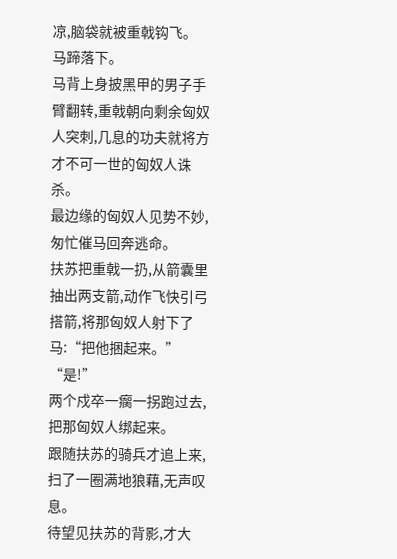凉,脑袋就被重戟钩飞。
马蹄落下。
马背上身披黑甲的男子手臂翻转,重戟朝向剩余匈奴人突刺,几息的功夫就将方才不可一世的匈奴人诛杀。
最边缘的匈奴人见势不妙,匆忙催马回奔逃命。
扶苏把重戟一扔,从箭囊里抽出两支箭,动作飞快引弓搭箭,将那匈奴人射下了马:“把他捆起来。”
“是!”
两个戍卒一瘸一拐跑过去,把那匈奴人绑起来。
跟随扶苏的骑兵才追上来,扫了一圈满地狼藉,无声叹息。
待望见扶苏的背影,才大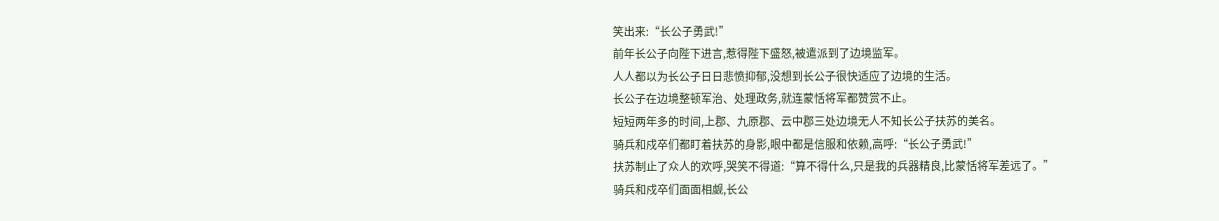笑出来:“长公子勇武!”
前年长公子向陛下进言,惹得陛下盛怒,被遣派到了边境监军。
人人都以为长公子日日悲愤抑郁,没想到长公子很快适应了边境的生活。
长公子在边境整顿军治、处理政务,就连蒙恬将军都赞赏不止。
短短两年多的时间,上郡、九原郡、云中郡三处边境无人不知长公子扶苏的美名。
骑兵和戍卒们都盯着扶苏的身影,眼中都是信服和依赖,高呼:“长公子勇武!”
扶苏制止了众人的欢呼,哭笑不得道:“算不得什么,只是我的兵器精良,比蒙恬将军差远了。”
骑兵和戍卒们面面相觑,长公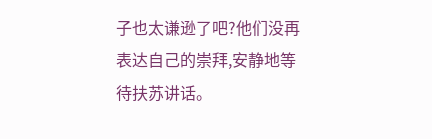子也太谦逊了吧?他们没再表达自己的崇拜,安静地等待扶苏讲话。